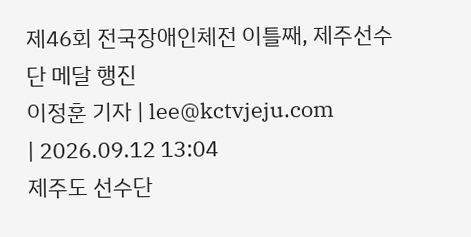제46회 전국장애인체전 이틀째, 제주선수단 메달 행진
이정훈 기자 | lee@kctvjeju.com
| 2026.09.12 13:04
제주도 선수단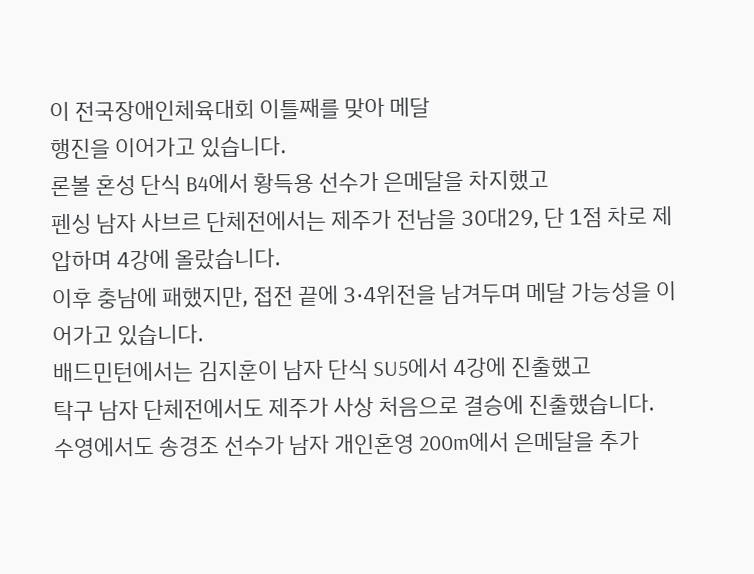이 전국장애인체육대회 이틀째를 맞아 메달
행진을 이어가고 있습니다.
론볼 혼성 단식 B4에서 황득용 선수가 은메달을 차지했고
펜싱 남자 사브르 단체전에서는 제주가 전남을 30대29, 단 1점 차로 제압하며 4강에 올랐습니다.
이후 충남에 패했지만, 접전 끝에 3·4위전을 남겨두며 메달 가능성을 이어가고 있습니다.
배드민턴에서는 김지훈이 남자 단식 SU5에서 4강에 진출했고
탁구 남자 단체전에서도 제주가 사상 처음으로 결승에 진출했습니다.
수영에서도 송경조 선수가 남자 개인혼영 200m에서 은메달을 추가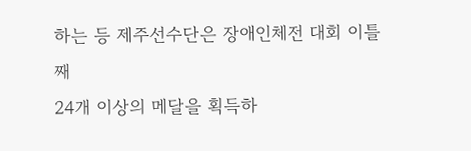하는 등 제주선수단은 장애인체전 대회 이틀째
24개 이상의 메달을 획득하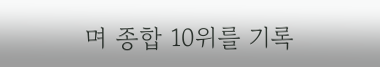며 종합 10위를 기록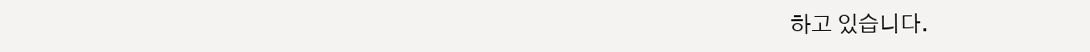하고 있습니다.